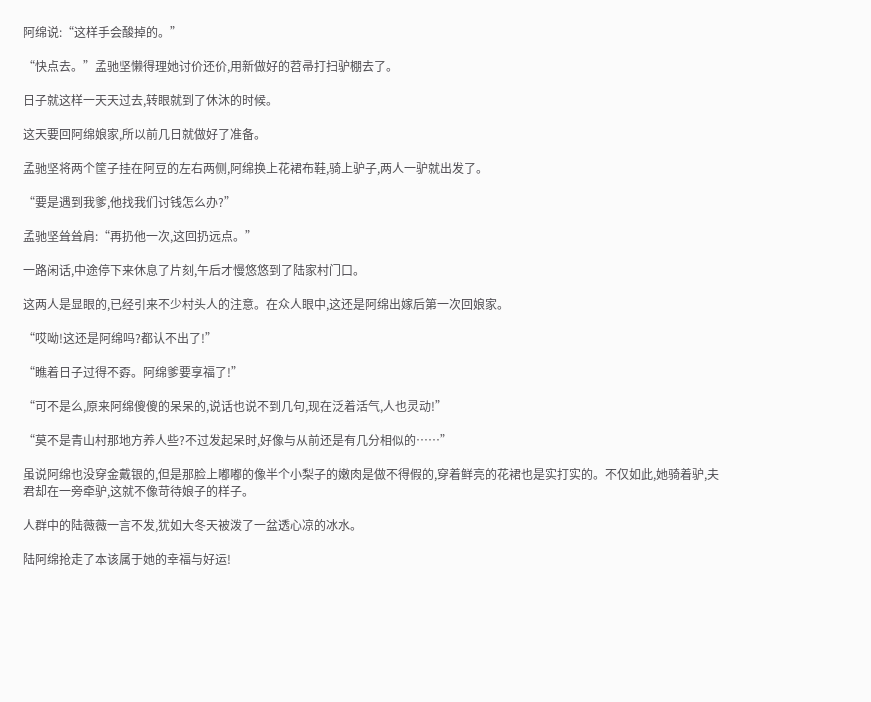阿绵说:“这样手会酸掉的。”

“快点去。”孟驰坚懒得理她讨价还价,用新做好的苕帚打扫驴棚去了。

日子就这样一天天过去,转眼就到了休沐的时候。

这天要回阿绵娘家,所以前几日就做好了准备。

孟驰坚将两个筐子挂在阿豆的左右两侧,阿绵换上花裙布鞋,骑上驴子,两人一驴就出发了。

“要是遇到我爹,他找我们讨钱怎么办?”

孟驰坚耸耸肩:“再扔他一次,这回扔远点。”

一路闲话,中途停下来休息了片刻,午后才慢悠悠到了陆家村门口。

这两人是显眼的,已经引来不少村头人的注意。在众人眼中,这还是阿绵出嫁后第一次回娘家。

“哎呦!这还是阿绵吗?都认不出了!”

“瞧着日子过得不孬。阿绵爹要享福了!”

“可不是么,原来阿绵傻傻的呆呆的,说话也说不到几句,现在泛着活气,人也灵动!”

“莫不是青山村那地方养人些?不过发起呆时,好像与从前还是有几分相似的……”

虽说阿绵也没穿金戴银的,但是那脸上嘟嘟的像半个小梨子的嫩肉是做不得假的,穿着鲜亮的花裙也是实打实的。不仅如此,她骑着驴,夫君却在一旁牵驴,这就不像苛待娘子的样子。

人群中的陆薇薇一言不发,犹如大冬天被泼了一盆透心凉的冰水。

陆阿绵抢走了本该属于她的幸福与好运!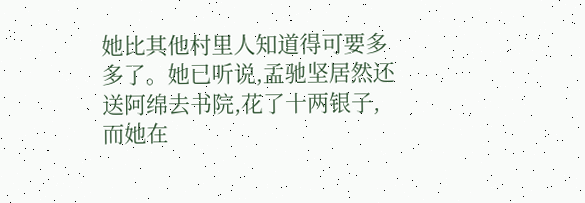她比其他村里人知道得可要多多了。她已听说,孟驰坚居然还送阿绵去书院,花了十两银子,而她在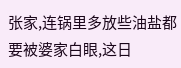张家,连锅里多放些油盐都要被婆家白眼,这日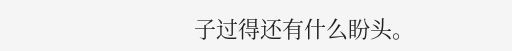子过得还有什么盼头。